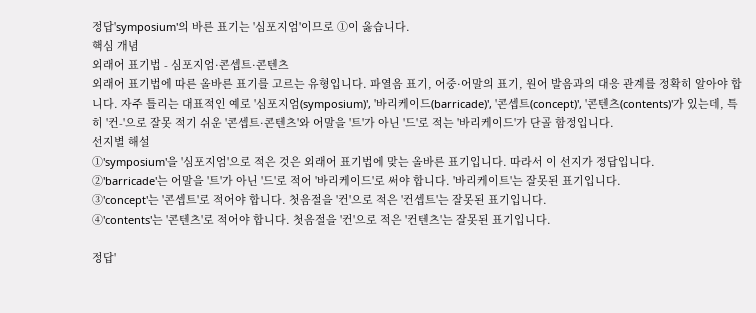정답'symposium'의 바른 표기는 '심포지엄'이므로 ①이 옳습니다.
핵심 개념
외래어 표기법 - 심포지엄·콘셉트·콘텐츠
외래어 표기법에 따른 올바른 표기를 고르는 유형입니다. 파열음 표기, 어중·어말의 표기, 원어 발음과의 대응 관계를 정확히 알아야 합니다. 자주 틀리는 대표적인 예로 '심포지엄(symposium)', '바리케이드(barricade)', '콘셉트(concept)', '콘텐츠(contents)'가 있는데, 특히 '컨-'으로 잘못 적기 쉬운 '콘셉트·콘텐츠'와 어말을 '트'가 아닌 '드'로 적는 '바리케이드'가 단골 함정입니다.
선지별 해설
①'symposium'을 '심포지엄'으로 적은 것은 외래어 표기법에 맞는 올바른 표기입니다. 따라서 이 선지가 정답입니다.
②'barricade'는 어말을 '트'가 아닌 '드'로 적어 '바리케이드'로 써야 합니다. '바리케이트'는 잘못된 표기입니다.
③'concept'는 '콘셉트'로 적어야 합니다. 첫음절을 '컨'으로 적은 '컨셉트'는 잘못된 표기입니다.
④'contents'는 '콘텐츠'로 적어야 합니다. 첫음절을 '컨'으로 적은 '컨텐츠'는 잘못된 표기입니다.

정답'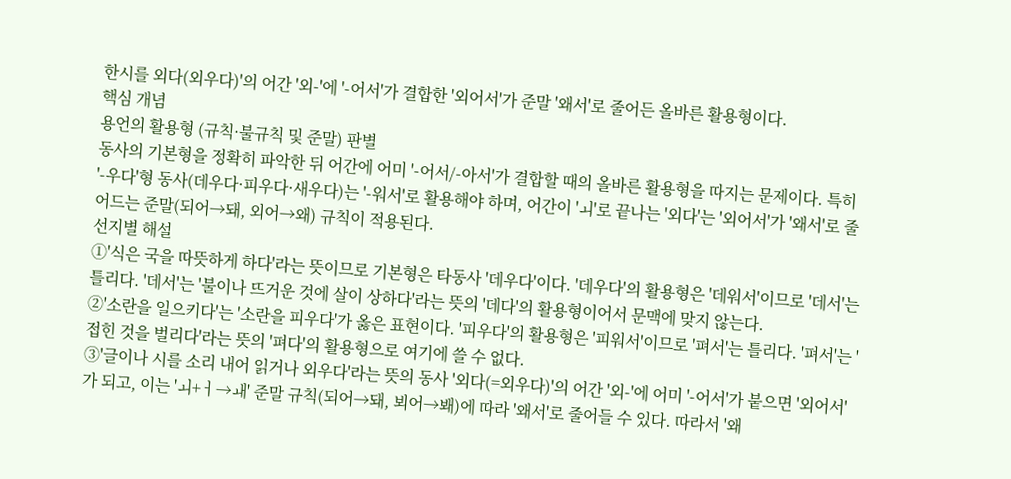한시를 외다(외우다)'의 어간 '외-'에 '-어서'가 결합한 '외어서'가 준말 '왜서'로 줄어든 올바른 활용형이다.
핵심 개념
용언의 활용형 (규칙·불규칙 및 준말) 판별
동사의 기본형을 정확히 파악한 뒤 어간에 어미 '-어서/-아서'가 결합할 때의 올바른 활용형을 따지는 문제이다. 특히 '-우다'형 동사(데우다·피우다·새우다)는 '-워서'로 활용해야 하며, 어간이 'ㅚ'로 끝나는 '외다'는 '외어서'가 '왜서'로 줄어드는 준말(되어→돼, 외어→왜) 규칙이 적용된다.
선지별 해설
①'식은 국을 따뜻하게 하다'라는 뜻이므로 기본형은 타동사 '데우다'이다. '데우다'의 활용형은 '데워서'이므로 '데서'는 틀리다. '데서'는 '불이나 뜨거운 것에 살이 상하다'라는 뜻의 '데다'의 활용형이어서 문맥에 맞지 않는다.
②'소란을 일으키다'는 '소란을 피우다'가 옳은 표현이다. '피우다'의 활용형은 '피워서'이므로 '펴서'는 틀리다. '펴서'는 '접힌 것을 벌리다'라는 뜻의 '펴다'의 활용형으로 여기에 쓸 수 없다.
③'글이나 시를 소리 내어 읽거나 외우다'라는 뜻의 동사 '외다(=외우다)'의 어간 '외-'에 어미 '-어서'가 붙으면 '외어서'가 되고, 이는 'ㅚ+ㅓ→ㅙ' 준말 규칙(되어→돼, 뵈어→봬)에 따라 '왜서'로 줄어들 수 있다. 따라서 '왜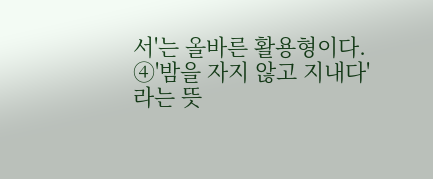서'는 올바른 활용형이다.
④'밤을 자지 않고 지내다'라는 뜻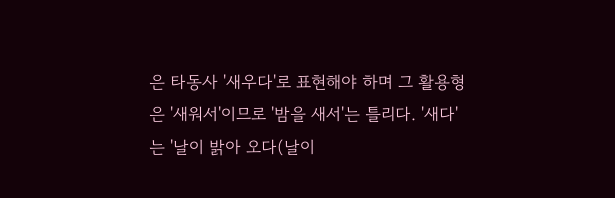은 타동사 '새우다'로 표현해야 하며 그 활용형은 '새워서'이므로 '밤을 새서'는 틀리다. '새다'는 '날이 밝아 오다(날이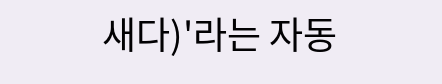새다)'라는 자동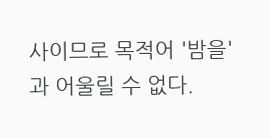사이므로 목적어 '밤을'과 어울릴 수 없다.